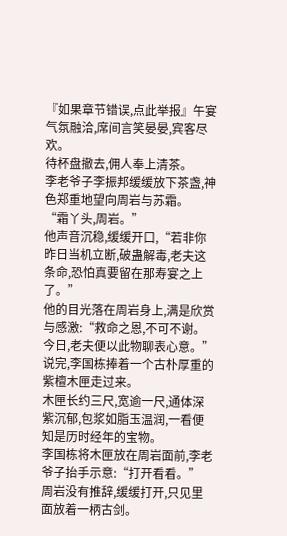『如果章节错误,点此举报』午宴气氛融洽,席间言笑晏晏,宾客尽欢。
待杯盘撤去,佣人奉上清茶。
李老爷子李振邦缓缓放下茶盏,神色郑重地望向周岩与苏霜。
“霜丫头,周岩。”
他声音沉稳,缓缓开口,“若非你昨日当机立断,破蛊解毒,老夫这条命,恐怕真要留在那寿宴之上了。”
他的目光落在周岩身上,满是欣赏与感激:“救命之恩,不可不谢。今日,老夫便以此物聊表心意。”
说完,李国栋捧着一个古朴厚重的紫檀木匣走过来。
木匣长约三尺,宽逾一尺,通体深紫沉郁,包浆如脂玉温润,一看便知是历时经年的宝物。
李国栋将木匣放在周岩面前,李老爷子抬手示意:“打开看看。”
周岩没有推辞,缓缓打开,只见里面放着一柄古剑。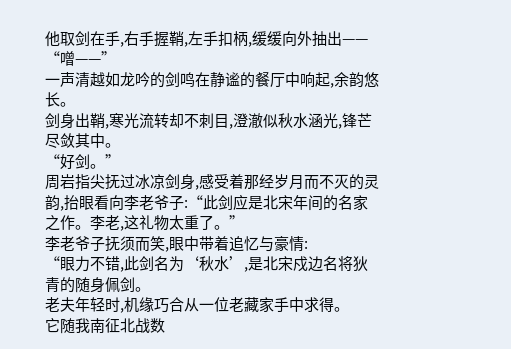他取剑在手,右手握鞘,左手扣柄,缓缓向外抽出——
“噌——”
一声清越如龙吟的剑鸣在静谧的餐厅中响起,余韵悠长。
剑身出鞘,寒光流转却不刺目,澄澈似秋水涵光,锋芒尽敛其中。
“好剑。”
周岩指尖抚过冰凉剑身,感受着那经岁月而不灭的灵韵,抬眼看向李老爷子:“此剑应是北宋年间的名家之作。李老,这礼物太重了。”
李老爷子抚须而笑,眼中带着追忆与豪情:
“眼力不错,此剑名为‘秋水’,是北宋戍边名将狄青的随身佩剑。
老夫年轻时,机缘巧合从一位老藏家手中求得。
它随我南征北战数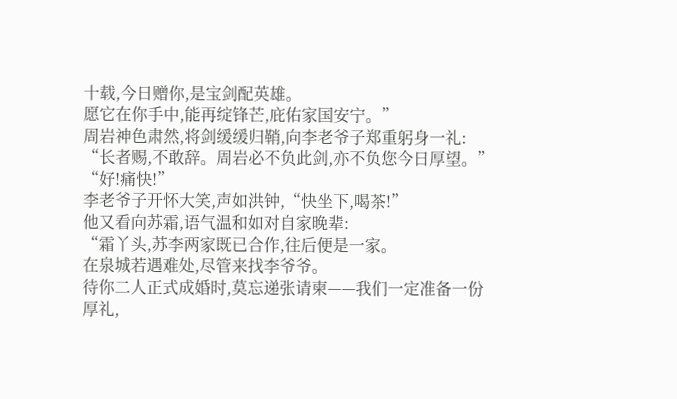十载,今日赠你,是宝剑配英雄。
愿它在你手中,能再绽锋芒,庇佑家国安宁。”
周岩神色肃然,将剑缓缓归鞘,向李老爷子郑重躬身一礼:
“长者赐,不敢辞。周岩必不负此剑,亦不负您今日厚望。”
“好!痛快!”
李老爷子开怀大笑,声如洪钟,“快坐下,喝茶!”
他又看向苏霜,语气温和如对自家晚辈:
“霜丫头,苏李两家既已合作,往后便是一家。
在泉城若遇难处,尽管来找李爷爷。
待你二人正式成婚时,莫忘递张请柬——我们一定准备一份厚礼,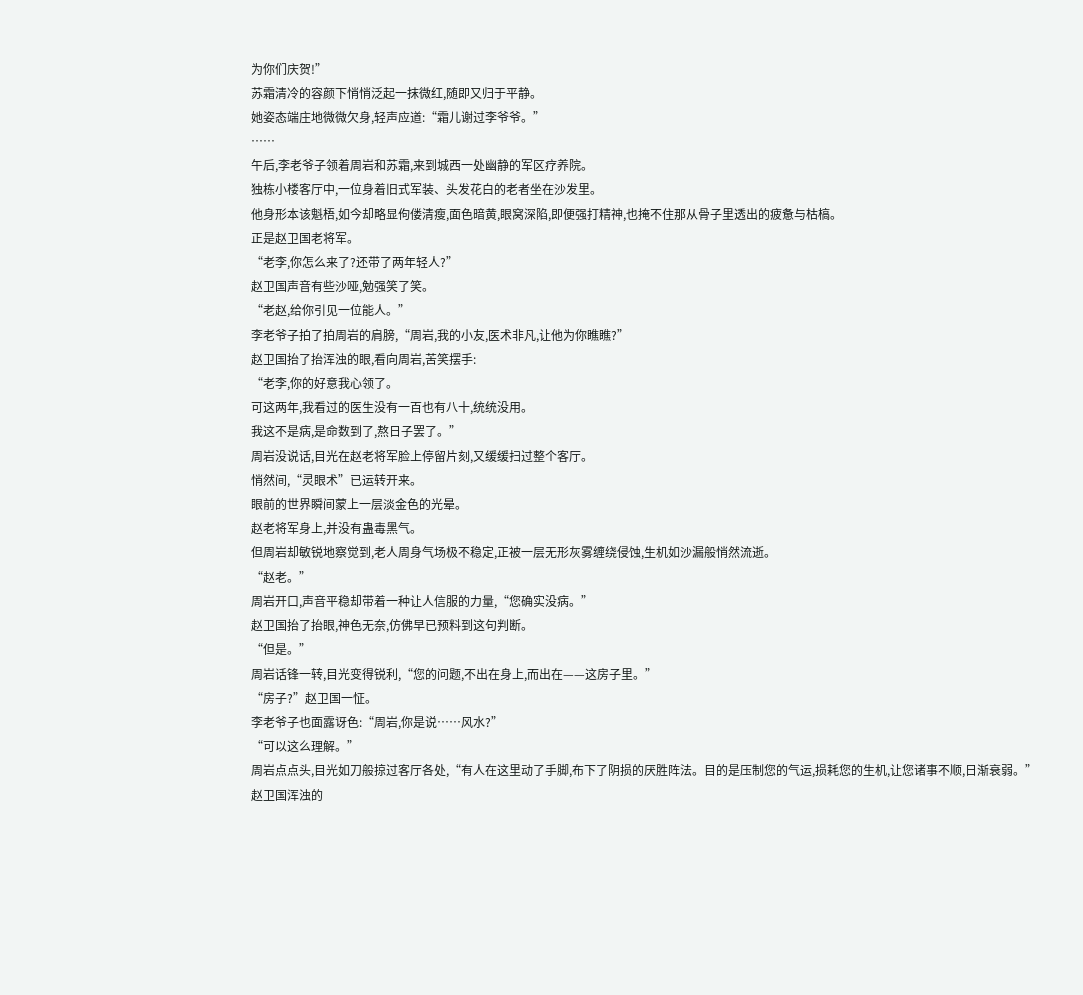为你们庆贺!”
苏霜清冷的容颜下悄悄泛起一抹微红,随即又归于平静。
她姿态端庄地微微欠身,轻声应道:“霜儿谢过李爷爷。”
……
午后,李老爷子领着周岩和苏霜,来到城西一处幽静的军区疗养院。
独栋小楼客厅中,一位身着旧式军装、头发花白的老者坐在沙发里。
他身形本该魁梧,如今却略显佝偻清瘦,面色暗黄,眼窝深陷,即便强打精神,也掩不住那从骨子里透出的疲惫与枯槁。
正是赵卫国老将军。
“老李,你怎么来了?还带了两年轻人?”
赵卫国声音有些沙哑,勉强笑了笑。
“老赵,给你引见一位能人。”
李老爷子拍了拍周岩的肩膀,“周岩,我的小友,医术非凡,让他为你瞧瞧?”
赵卫国抬了抬浑浊的眼,看向周岩,苦笑摆手:
“老李,你的好意我心领了。
可这两年,我看过的医生没有一百也有八十,统统没用。
我这不是病,是命数到了,熬日子罢了。”
周岩没说话,目光在赵老将军脸上停留片刻,又缓缓扫过整个客厅。
悄然间,“灵眼术”已运转开来。
眼前的世界瞬间蒙上一层淡金色的光晕。
赵老将军身上,并没有蛊毒黑气。
但周岩却敏锐地察觉到,老人周身气场极不稳定,正被一层无形灰雾缠绕侵蚀,生机如沙漏般悄然流逝。
“赵老。”
周岩开口,声音平稳却带着一种让人信服的力量,“您确实没病。”
赵卫国抬了抬眼,神色无奈,仿佛早已预料到这句判断。
“但是。”
周岩话锋一转,目光变得锐利,“您的问题,不出在身上,而出在——这房子里。”
“房子?”赵卫国一怔。
李老爷子也面露讶色:“周岩,你是说……风水?”
“可以这么理解。”
周岩点点头,目光如刀般掠过客厅各处,“有人在这里动了手脚,布下了阴损的厌胜阵法。目的是压制您的气运,损耗您的生机,让您诸事不顺,日渐衰弱。”
赵卫国浑浊的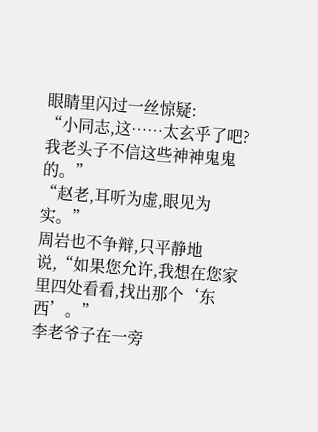眼睛里闪过一丝惊疑:
“小同志,这……太玄乎了吧?我老头子不信这些神神鬼鬼的。”
“赵老,耳听为虚,眼见为实。”
周岩也不争辩,只平静地说,“如果您允许,我想在您家里四处看看,找出那个‘东西’。”
李老爷子在一旁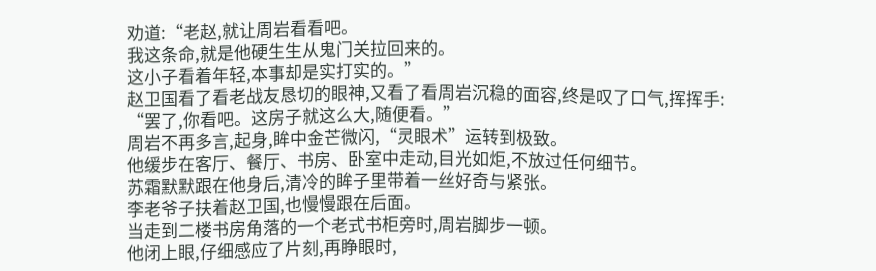劝道:“老赵,就让周岩看看吧。
我这条命,就是他硬生生从鬼门关拉回来的。
这小子看着年轻,本事却是实打实的。”
赵卫国看了看老战友恳切的眼神,又看了看周岩沉稳的面容,终是叹了口气,挥挥手:
“罢了,你看吧。这房子就这么大,随便看。”
周岩不再多言,起身,眸中金芒微闪,“灵眼术”运转到极致。
他缓步在客厅、餐厅、书房、卧室中走动,目光如炬,不放过任何细节。
苏霜默默跟在他身后,清冷的眸子里带着一丝好奇与紧张。
李老爷子扶着赵卫国,也慢慢跟在后面。
当走到二楼书房角落的一个老式书柜旁时,周岩脚步一顿。
他闭上眼,仔细感应了片刻,再睁眼时,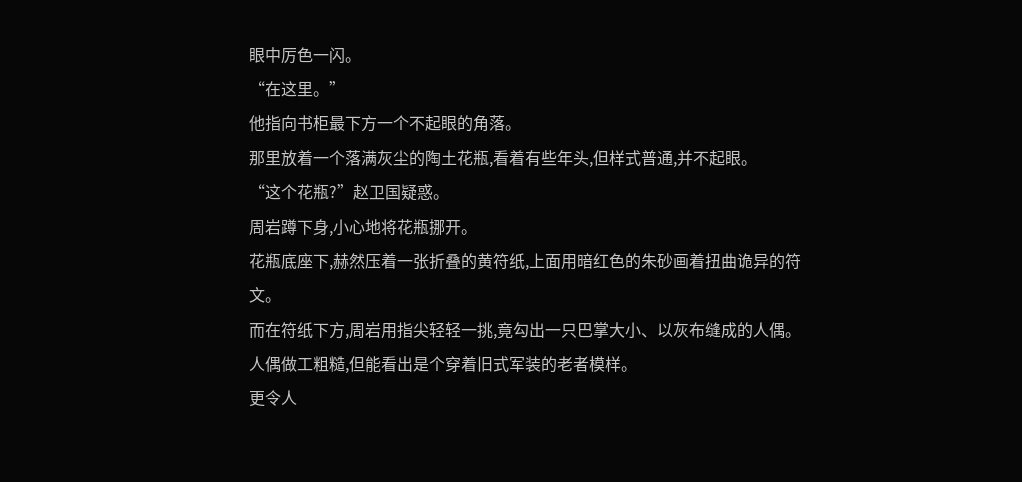眼中厉色一闪。
“在这里。”
他指向书柜最下方一个不起眼的角落。
那里放着一个落满灰尘的陶土花瓶,看着有些年头,但样式普通,并不起眼。
“这个花瓶?”赵卫国疑惑。
周岩蹲下身,小心地将花瓶挪开。
花瓶底座下,赫然压着一张折叠的黄符纸,上面用暗红色的朱砂画着扭曲诡异的符文。
而在符纸下方,周岩用指尖轻轻一挑,竟勾出一只巴掌大小、以灰布缝成的人偶。
人偶做工粗糙,但能看出是个穿着旧式军装的老者模样。
更令人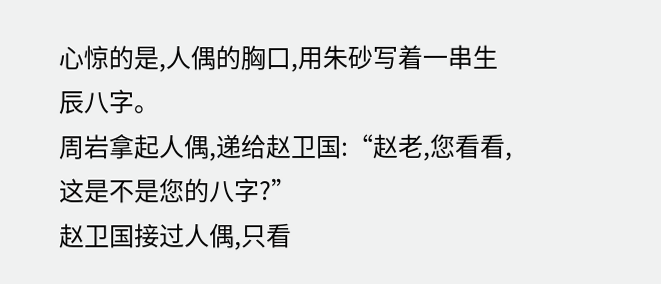心惊的是,人偶的胸口,用朱砂写着一串生辰八字。
周岩拿起人偶,递给赵卫国:“赵老,您看看,这是不是您的八字?”
赵卫国接过人偶,只看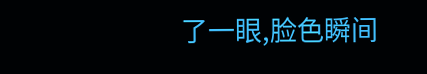了一眼,脸色瞬间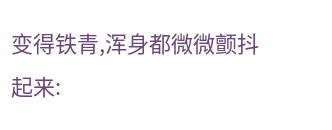变得铁青,浑身都微微颤抖起来: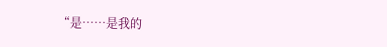“是……是我的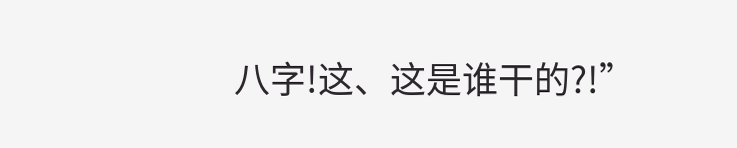八字!这、这是谁干的?!”